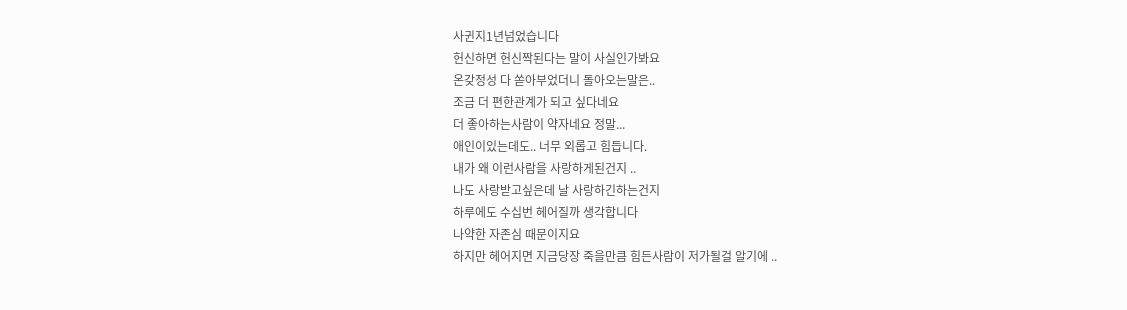사귄지1년넘었습니다
헌신하면 헌신짝된다는 말이 사실인가봐요
온갖정성 다 쏟아부었더니 돌아오는말은..
조금 더 편한관계가 되고 싶다네요
더 좋아하는사람이 약자네요 정말...
애인이있는데도.. 너무 외롭고 힘듭니다.
내가 왜 이런사람을 사랑하게된건지 ..
나도 사랑받고싶은데 날 사랑하긴하는건지
하루에도 수십번 헤어질까 생각합니다
나약한 자존심 때문이지요
하지만 헤어지면 지금당장 죽을만큼 힘든사람이 저가될걸 알기에 ..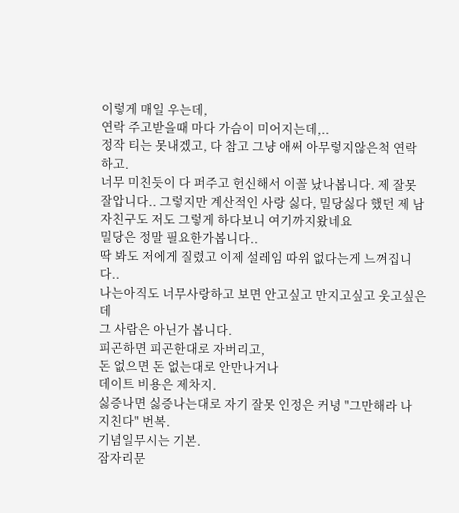이렇게 매일 우는데,
연락 주고받을때 마다 가슴이 미어지는데,..
정작 티는 못내겠고, 다 참고 그냥 애써 아무렇지않은척 연락하고.
너무 미친듯이 다 퍼주고 헌신해서 이꼴 났나봅니다. 제 잘못 잘압니다.. 그렇지만 계산적인 사랑 싫다, 밀당싫다 했던 제 남자친구도 저도 그렇게 하다보니 여기까지왔네요
밀당은 정말 필요한가봅니다..
딱 봐도 저에게 질렸고 이제 설레임 따위 없다는게 느껴집니다..
나는아직도 너무사랑하고 보면 안고싶고 만지고싶고 웃고싶은데
그 사람은 아닌가 봅니다.
피곤하면 피곤한대로 자버리고,
돈 없으면 돈 없는대로 안만나거나
데이트 비용은 제차지.
싫증나면 싫증나는대로 자기 잘못 인정은 커녕 "그만해라 나 지친다" 번복.
기념일무시는 기본.
잠자리문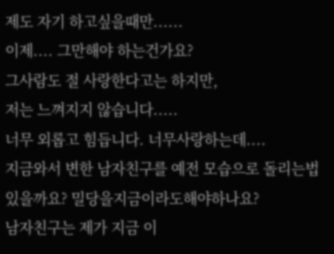제도 자기 하고싶을때만......
이제.... 그만해야 하는건가요?
그사람도 절 사랑한다고는 하지만,
저는 느껴지지 않습니다.....
너무 외롭고 힘듭니다. 너무사랑하는데....
지금와서 변한 남자친구를 예전 모습으로 돌리는법 있을까요? 밀당을지금이라도해야하나요?
남자친구는 제가 지금 이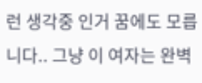런 생각중 인거 꿈에도 모릅니다.. 그냥 이 여자는 완벽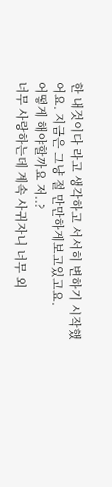한 내것이다 라고 생각하고 서서히 변하기 시작했어요. 지금은 그냥 절 만만하게보고있고요.
어떻게 해야할까요 저..?
너무 사랑하는데 계속 사귀자니 너무 외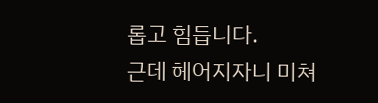롭고 힘듭니다.
근데 헤어지자니 미쳐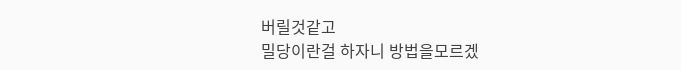버릴것같고
밀당이란걸 하자니 방법을모르겠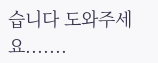습니다 도와주세요.......